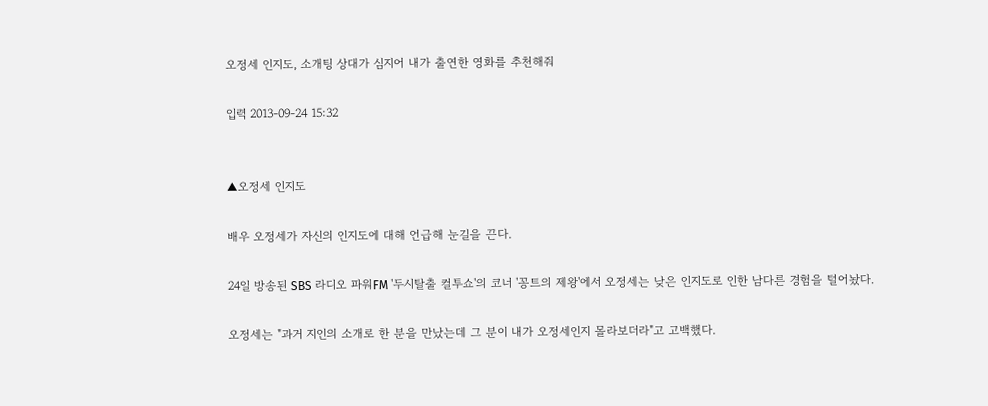오정세 인지도, 소개팅 상대가 심지어 내가 출연한 영화를 추천해줘

입력 2013-09-24 15:32


▲오정세 인지도

배우 오정세가 자신의 인지도에 대해 언급해 눈길을 끈다.

24일 방송된 SBS 라디오 파워FM '두시탈출 컬투쇼'의 코너 '꽁트의 제왕'에서 오정세는 낮은 인지도로 인한 남다른 경험을 털어놨다.

오정세는 "과거 지인의 소개로 한 분을 만났는데 그 분이 내가 오정세인지 몰라보더라"고 고백했다.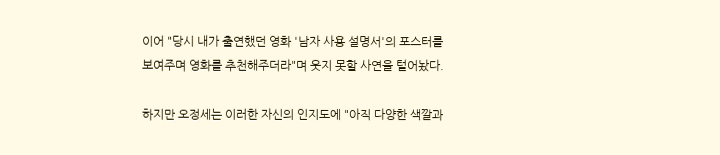이어 "당시 내가 출연했던 영화 '남자 사용 설명서'의 포스터를 보여주며 영화를 추천해주더라"며 웃지 못할 사연을 털어놨다.

하지만 오정세는 이러한 자신의 인지도에 "아직 다양한 색깔과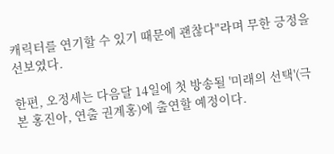캐릭터를 연기할 수 있기 때문에 괜찮다"라며 무한 긍정을 선보였다.

한편, 오정세는 다음달 14일에 첫 방송될 '미래의 선택'(극본 홍진아, 연출 권계홍)에 출연할 예정이다.